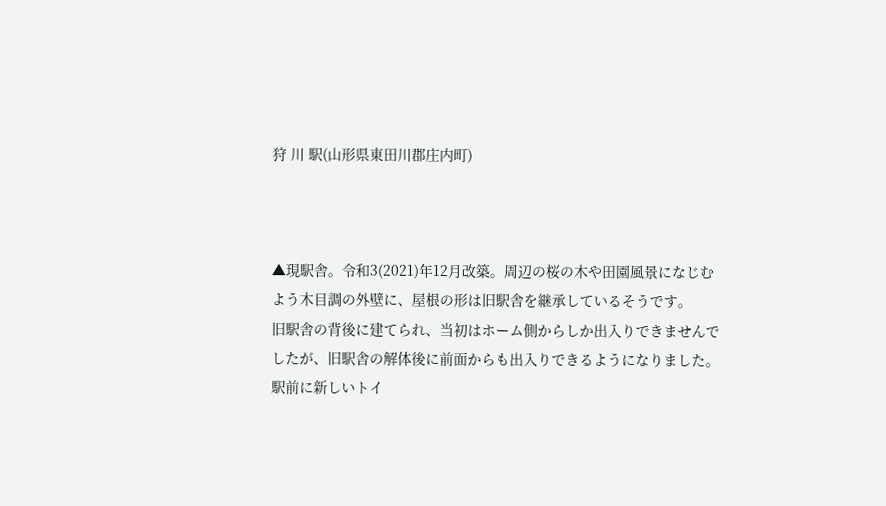狩 川 駅(山形県東田川郡庄内町)



▲現駅舎。令和3(2021)年12月改築。周辺の桜の木や田園風景になじむよう木目調の外壁に、屋根の形は旧駅舎を継承しているそうです。
旧駅舎の背後に建てられ、当初はホーム側からしか出入りできませんでしたが、旧駅舎の解体後に前面からも出入りできるようになりました。
駅前に新しいトイ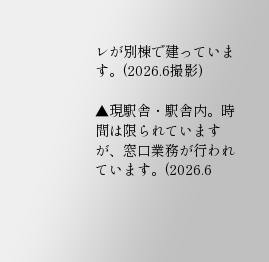レが別棟で建っています。(2026.6撮影)

▲現駅舎・駅舎内。時間は限られていますが、窓口業務が行われています。(2026.6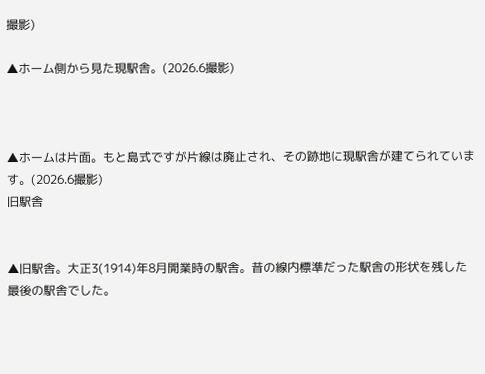撮影)

▲ホーム側から見た現駅舎。(2026.6撮影)



▲ホームは片面。もと島式ですが片線は廃止され、その跡地に現駅舎が建てられています。(2026.6撮影)
旧駅舎


▲旧駅舎。大正3(1914)年8月開業時の駅舎。昔の線内標準だった駅舎の形状を残した最後の駅舎でした。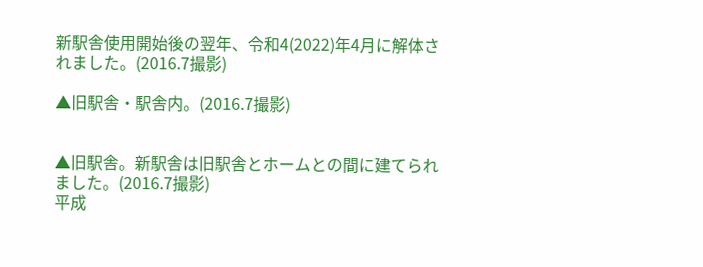新駅舎使用開始後の翌年、令和4(2022)年4月に解体されました。(2016.7撮影)

▲旧駅舎・駅舎内。(2016.7撮影)


▲旧駅舎。新駅舎は旧駅舎とホームとの間に建てられました。(2016.7撮影)
平成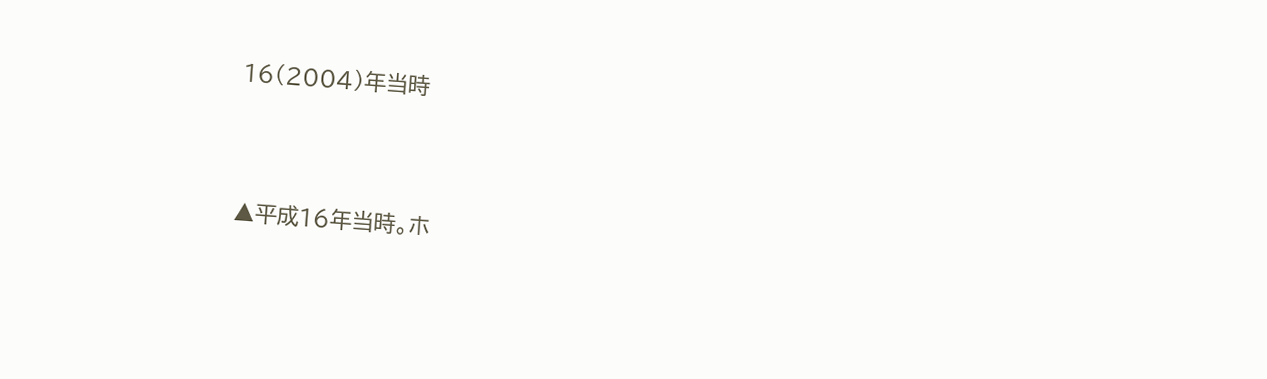16(2004)年当時



▲平成16年当時。ホ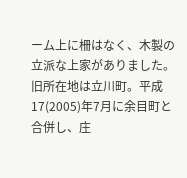ーム上に柵はなく、木製の立派な上家がありました。
旧所在地は立川町。平成17(2005)年7月に余目町と合併し、庄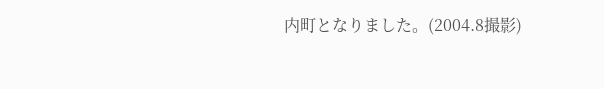内町となりました。(2004.8撮影)